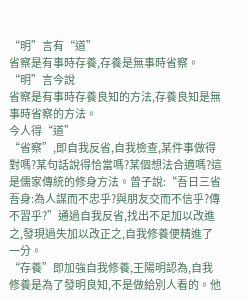“明”言有“道”
省察是有事時存養,存養是無事時省察。
“明”言今說
省察是有事時存養良知的方法,存養良知是無事時省察的方法。
今人得“道”
“省察”,即自我反省,自我檢查,某件事做得對嗎?某句話說得恰當嗎?某個想法合適嗎?這是儒家傳統的修身方法。曾子說:“吾日三省吾身:為人謀而不忠乎?與朋友交而不信乎?傳不習乎?”通過自我反省,找出不足加以改進之,發現過失加以改正之,自我修養便精進了一分。
“存養”即加強自我修養,王陽明認為,自我修養是為了發明良知,不是做給別人看的。他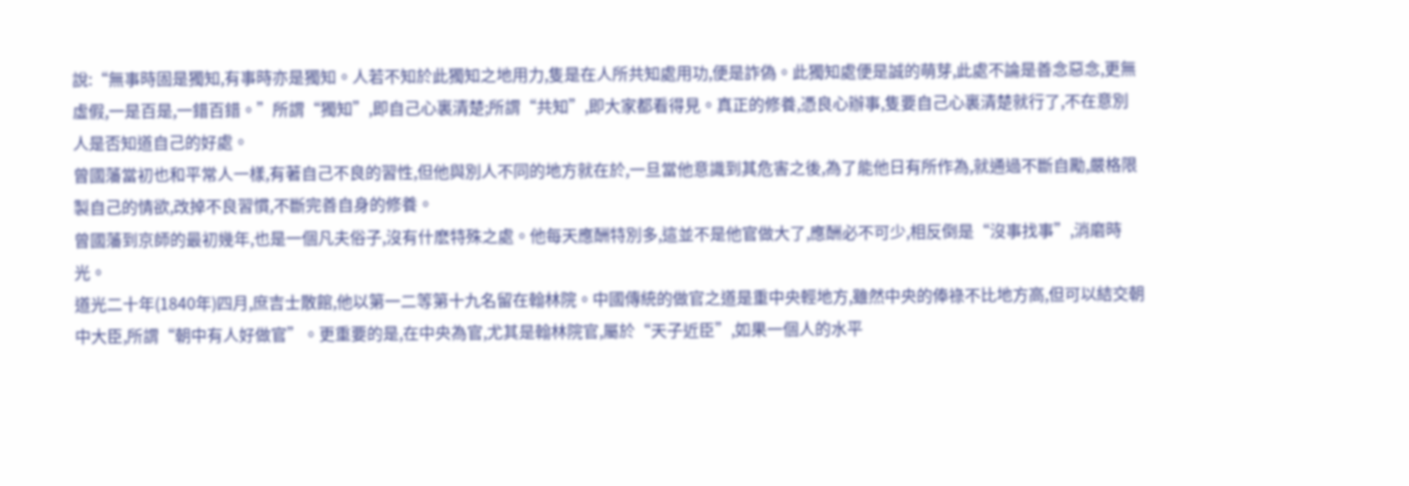說:“無事時固是獨知,有事時亦是獨知。人若不知於此獨知之地用力,隻是在人所共知處用功,便是詐偽。此獨知處便是誠的萌芽,此處不論是善念惡念,更無虛假,一是百是,一錯百錯。”所謂“獨知”,即自己心裏清楚;所謂“共知”,即大家都看得見。真正的修養,憑良心辦事,隻要自己心裏清楚就行了,不在意別人是否知道自己的好處。
曾國藩當初也和平常人一樣,有著自己不良的習性,但他與別人不同的地方就在於,一旦當他意識到其危害之後,為了能他日有所作為,就通過不斷自勵,嚴格限製自己的情欲,改掉不良習慣,不斷完善自身的修養。
曾國藩到京師的最初幾年,也是一個凡夫俗子,沒有什麽特殊之處。他每天應酬特別多,這並不是他官做大了,應酬必不可少,相反倒是“沒事找事”,消磨時光。
道光二十年(1840年)四月,庶吉士散館,他以第一二等第十九名留在翰林院。中國傳統的做官之道是重中央輕地方,雖然中央的俸祿不比地方高,但可以結交朝中大臣,所謂“朝中有人好做官”。更重要的是,在中央為官,尤其是翰林院官,屬於“天子近臣”,如果一個人的水平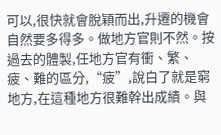可以,很快就會脫穎而出,升遷的機會自然要多得多。做地方官則不然。按過去的體製,任地方官有衝、繁、疲、難的區分,“疲”,說白了就是窮地方,在這種地方很難幹出成績。與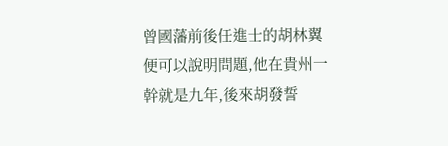曾國藩前後任進士的胡林翼便可以說明問題,他在貴州一幹就是九年,後來胡發誓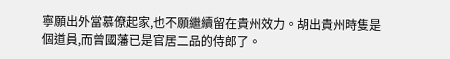寧願出外當慕僚起家,也不願繼續留在貴州效力。胡出貴州時隻是個道員,而曾國藩已是官居二品的侍郎了。